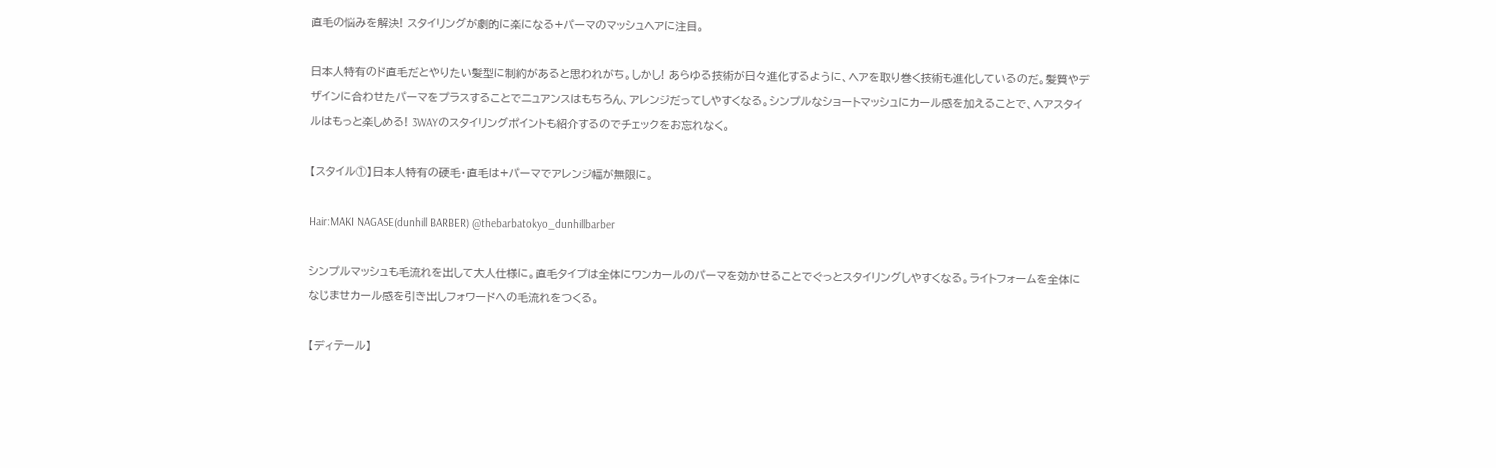直毛の悩みを解決! スタイリングが劇的に楽になる+パーマのマッシュヘアに注目。

日本人特有のド直毛だとやりたい髪型に制約があると思われがち。しかし! あらゆる技術が日々進化するように、ヘアを取り巻く技術も進化しているのだ。髪質やデザインに合わせたパーマをプラスすることでニュアンスはもちろん、アレンジだってしやすくなる。シンプルなショートマッシュにカール感を加えることで、ヘアスタイルはもっと楽しめる! 3WAYのスタイリングポイントも紹介するのでチェックをお忘れなく。

【スタイル①】日本人特有の硬毛・直毛は+パーマでアレンジ幅が無限に。

Hair:MAKI NAGASE(dunhill BARBER) @thebarbatokyo_dunhillbarber

シンプルマッシュも毛流れを出して大人仕様に。直毛タイプは全体にワンカールのパーマを効かせることでぐっとスタイリングしやすくなる。ライトフォームを全体になじませカール感を引き出しフォワードへの毛流れをつくる。

【ディテール】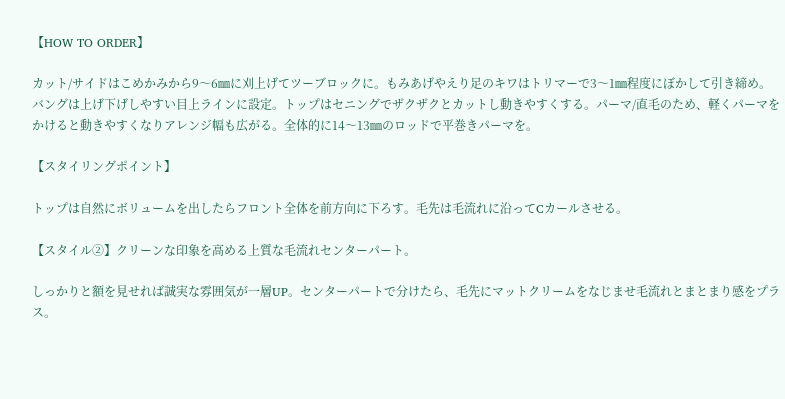【HOW TO ORDER】

カット/サイドはこめかみから9〜6㎜に刈上げてツーブロックに。もみあげやえり足のキワはトリマーで3〜1㎜程度にぼかして引き締め。バングは上げ下げしやすい目上ラインに設定。トップはセニングでザクザクとカットし動きやすくする。パーマ/直毛のため、軽くパーマをかけると動きやすくなりアレンジ幅も広がる。全体的に14〜13㎜のロッドで平巻きパーマを。

【スタイリングポイント】

トップは自然にボリュームを出したらフロント全体を前方向に下ろす。毛先は毛流れに沿ってCカールさせる。

【スタイル②】クリーンな印象を高める上質な毛流れセンターパート。

しっかりと額を見せれば誠実な雰囲気が一層UP。センターパートで分けたら、毛先にマットクリームをなじませ毛流れとまとまり感をプラス。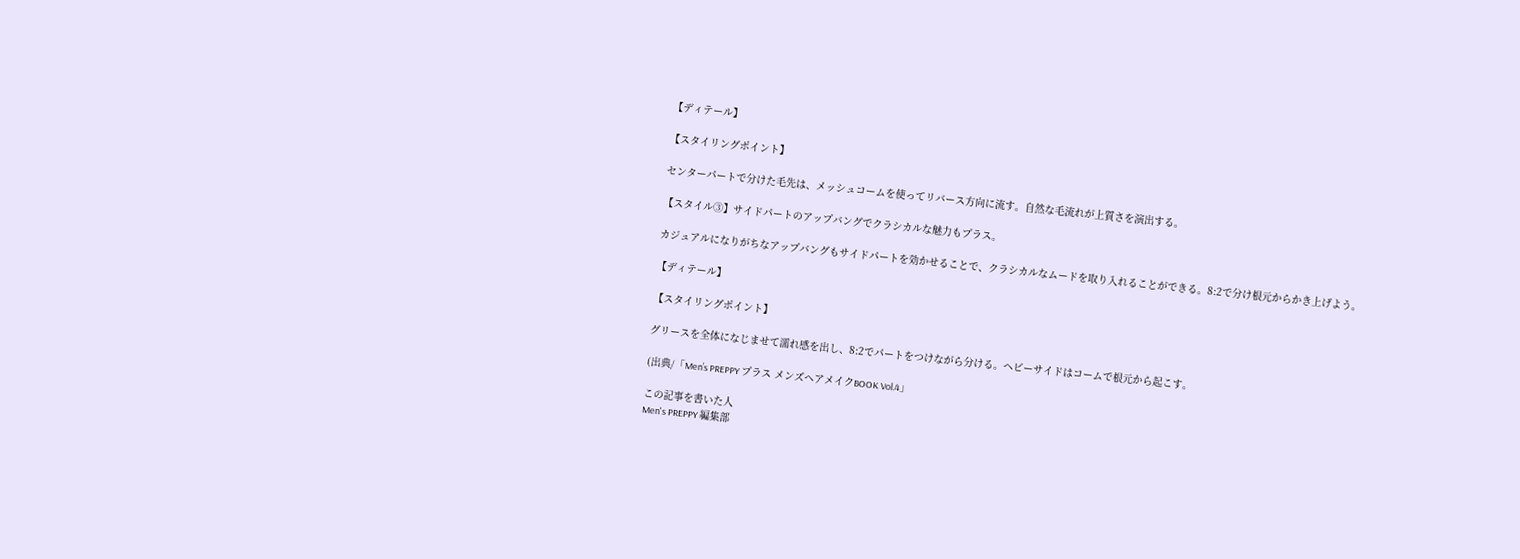【ディテール】

【スタイリングポイント】

センターパートで分けた毛先は、メッシュコームを使ってリバース方向に流す。自然な毛流れが上質さを演出する。

【スタイル③】サイドパートのアップバングでクラシカルな魅力もプラス。

カジュアルになりがちなアップバングもサイドパートを効かせることで、クラシカルなムードを取り入れることができる。8:2で分け根元からかき上げよう。

【ディテール】

【スタイリングポイント】

グリースを全体になじませて濡れ感を出し、8:2でパートをつけながら分ける。ヘビーサイドはコームで根元から起こす。

(出典/「Men’s PREPPY プラス メンズヘアメイクBOOK Vol.4」

この記事を書いた人
Men's PREPPY 編集部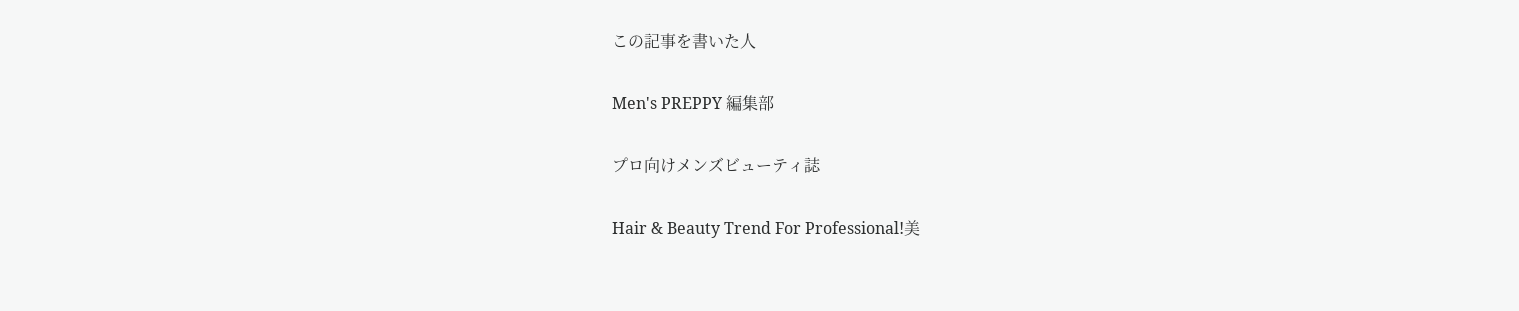この記事を書いた人

Men's PREPPY 編集部

プロ向けメンズビューティ誌

Hair & Beauty Trend For Professional!美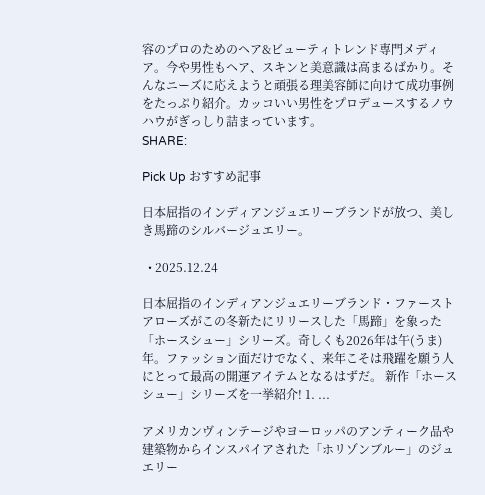容のプロのためのヘア&ビューティトレンド専門メディア。今や男性もヘア、スキンと美意識は高まるばかり。そんなニーズに応えようと頑張る理美容師に向けて成功事例をたっぷり紹介。カッコいい男性をプロデュースするノウハウがぎっしり詰まっています。
SHARE:

Pick Up おすすめ記事

日本屈指のインディアンジュエリーブランドが放つ、美しき馬蹄のシルバージュエリー。

  • 2025.12.24

日本屈指のインディアンジュエリーブランド・ファーストアローズがこの冬新たにリリースした「馬蹄」を象った「ホースシュー」シリーズ。奇しくも2026年は午(うま)年。ファッション面だけでなく、来年こそは飛躍を願う人にとって最高の開運アイテムとなるはずだ。 新作「ホースシュー」シリーズを一挙紹介! 1. ...

アメリカンヴィンテージやヨーロッパのアンティーク品や建築物からインスパイアされた「ホリゾンブルー」のジュエリー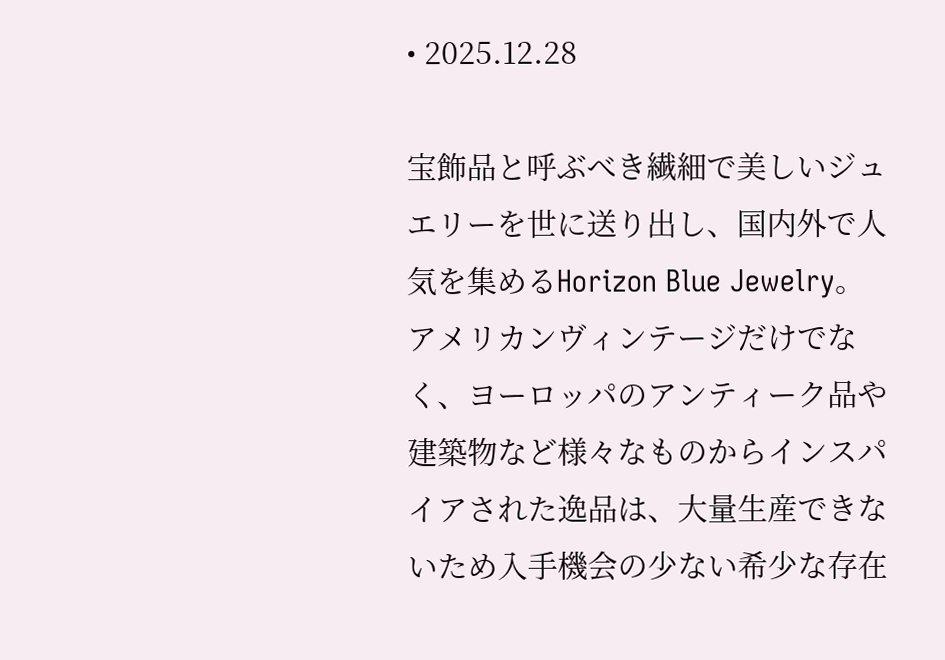• 2025.12.28

宝飾品と呼ぶべき繊細で美しいジュエリーを世に送り出し、国内外で人気を集めるHorizon Blue Jewelry。アメリカンヴィンテージだけでなく、ヨーロッパのアンティーク品や建築物など様々なものからインスパイアされた逸品は、大量生産できないため入手機会の少ない希少な存在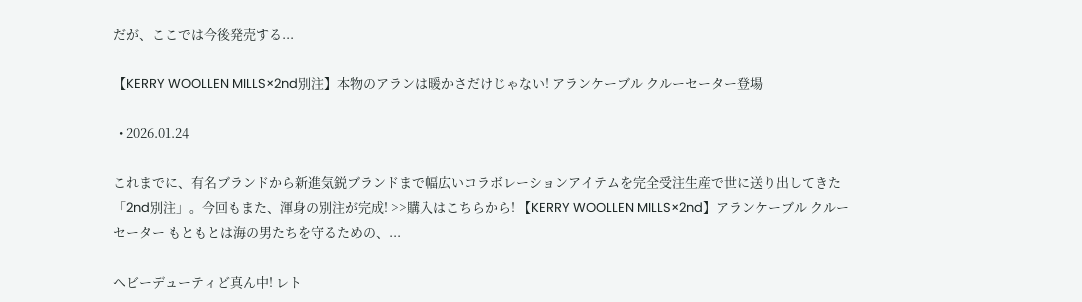だが、ここでは今後発売する...

【KERRY WOOLLEN MILLS×2nd別注】本物のアランは暖かさだけじゃない! アランケーブル クルーセーター登場

  • 2026.01.24

これまでに、有名ブランドから新進気鋭ブランドまで幅広いコラボレーションアイテムを完全受注生産で世に送り出してきた「2nd別注」。今回もまた、渾身の別注が完成! >>購入はこちらから! 【KERRY WOOLLEN MILLS×2nd】アランケーブル クルーセーター もともとは海の男たちを守るための、...

ヘビーデューティど真ん中! レト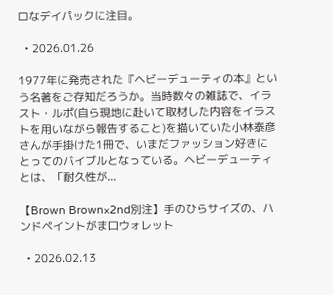ロなデイパックに注目。

  • 2026.01.26

1977年に発売された『ヘビーデューティの本』という名著をご存知だろうか。当時数々の雑誌で、イラスト・ルポ(自ら現地に赴いて取材した内容をイラストを用いながら報告すること)を描いていた小林泰彦さんが手掛けた1冊で、いまだファッション好きにとってのバイブルとなっている。ヘビーデューティとは、「耐久性が...

【Brown Brown×2nd別注】手のひらサイズの、ハンドペイントがま口ウォレット

  • 2026.02.13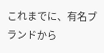これまでに、有名ブランドから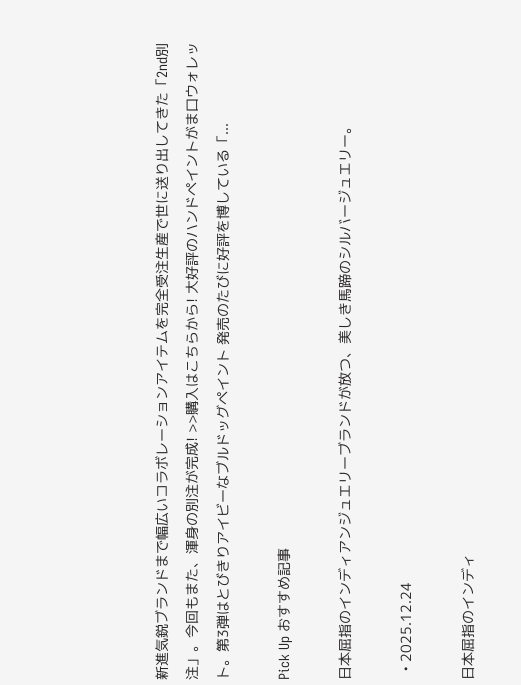新進気鋭ブランドまで幅広いコラボレーションアイテムを完全受注生産で世に送り出してきた「2nd別注」。今回もまた、渾身の別注が完成! >>購入はこちらから! 大好評のハンドペイントがま口ウォレット。第3弾はとびきりアイビーなブルドッグペイント 発売のたびに好評を博している「...

Pick Up おすすめ記事

日本屈指のインディアンジュエリーブランドが放つ、美しき馬蹄のシルバージュエリー。

  • 2025.12.24

日本屈指のインディ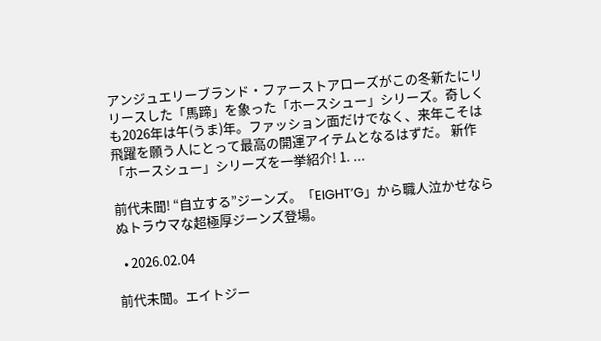アンジュエリーブランド・ファーストアローズがこの冬新たにリリースした「馬蹄」を象った「ホースシュー」シリーズ。奇しくも2026年は午(うま)年。ファッション面だけでなく、来年こそは飛躍を願う人にとって最高の開運アイテムとなるはずだ。 新作「ホースシュー」シリーズを一挙紹介! 1. ...

前代未聞! “自立する”ジーンズ。「EIGHT’G」から職人泣かせならぬトラウマな超極厚ジーンズ登場。

  • 2026.02.04

前代未聞。エイトジー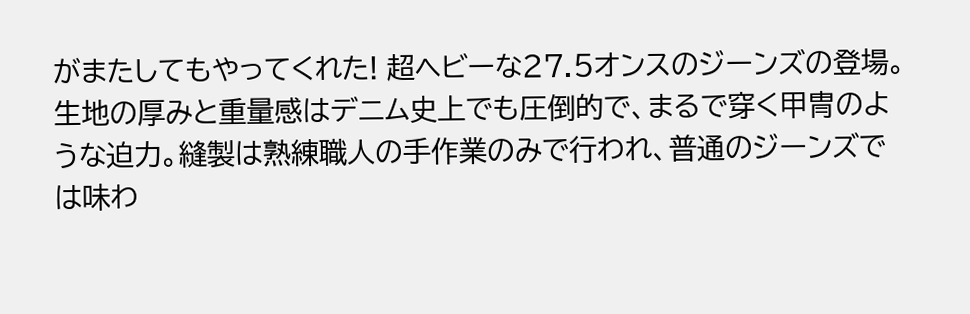がまたしてもやってくれた! 超ヘビーな27.5オンスのジーンズの登場。生地の厚みと重量感はデニム史上でも圧倒的で、まるで穿く甲冑のような迫力。縫製は熟練職人の手作業のみで行われ、普通のジーンズでは味わ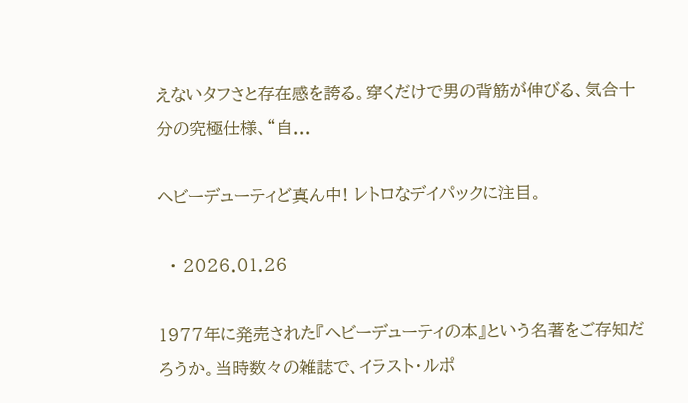えないタフさと存在感を誇る。穿くだけで男の背筋が伸びる、気合十分の究極仕様、“自...

ヘビーデューティど真ん中! レトロなデイパックに注目。

  • 2026.01.26

1977年に発売された『ヘビーデューティの本』という名著をご存知だろうか。当時数々の雑誌で、イラスト・ルポ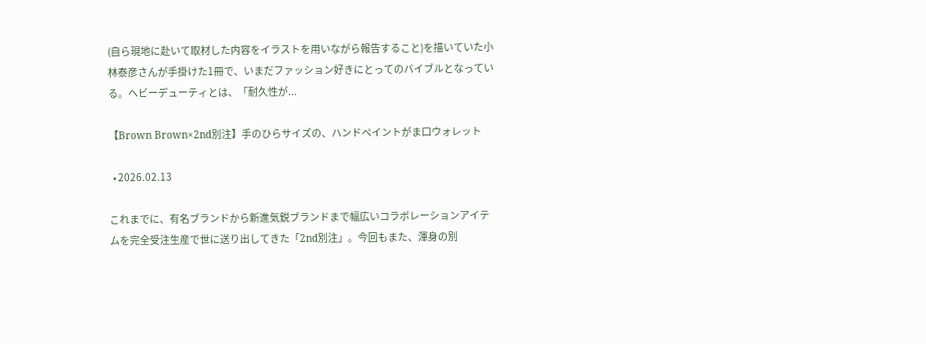(自ら現地に赴いて取材した内容をイラストを用いながら報告すること)を描いていた小林泰彦さんが手掛けた1冊で、いまだファッション好きにとってのバイブルとなっている。ヘビーデューティとは、「耐久性が...

【Brown Brown×2nd別注】手のひらサイズの、ハンドペイントがま口ウォレット

  • 2026.02.13

これまでに、有名ブランドから新進気鋭ブランドまで幅広いコラボレーションアイテムを完全受注生産で世に送り出してきた「2nd別注」。今回もまた、渾身の別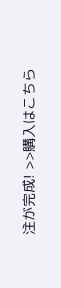注が完成! >>購入はこちら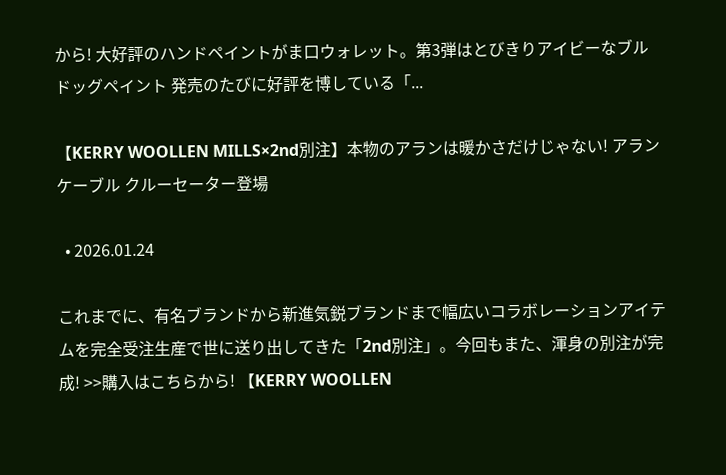から! 大好評のハンドペイントがま口ウォレット。第3弾はとびきりアイビーなブルドッグペイント 発売のたびに好評を博している「...

【KERRY WOOLLEN MILLS×2nd別注】本物のアランは暖かさだけじゃない! アランケーブル クルーセーター登場

  • 2026.01.24

これまでに、有名ブランドから新進気鋭ブランドまで幅広いコラボレーションアイテムを完全受注生産で世に送り出してきた「2nd別注」。今回もまた、渾身の別注が完成! >>購入はこちらから! 【KERRY WOOLLEN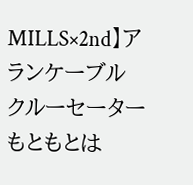MILLS×2nd】アランケーブル クルーセーター もともとは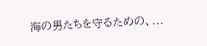海の男たちを守るための、...